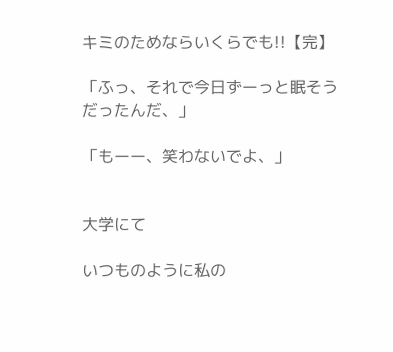キミのためならいくらでも!!【完】

「ふっ、それで今日ずーっと眠そうだったんだ、」

「もーー、笑わないでよ、」


大学にて

いつものように私の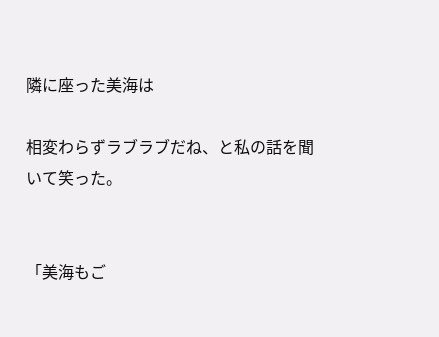隣に座った美海は

相変わらずラブラブだね、と私の話を聞いて笑った。


「美海もご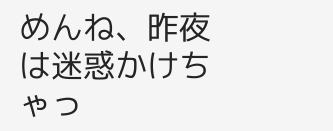めんね、昨夜は迷惑かけちゃっ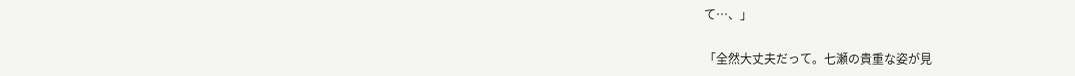て…、」

「全然大丈夫だって。七瀬の貴重な姿が見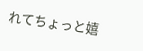れてちょっと嬉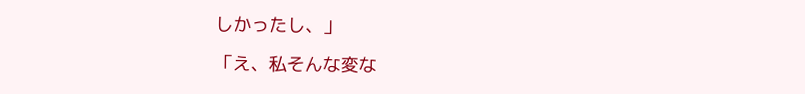しかったし、」

「え、私そんな変な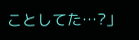ことしてた…?」